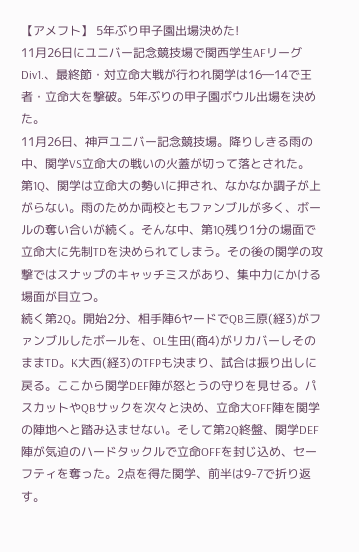【アメフト】 5年ぶり甲子園出場決めた!
11月26日にユニバー記念競技場で関西学生AFリーグDiv1.、最終節・対立命大戦が行われ関学は16―14で王者・立命大を撃破。5年ぶりの甲子園ボウル出場を決めた。
11月26日、神戸ユニバー記念競技場。降りしきる雨の中、関学VS立命大の戦いの火蓋が切って落とされた。
第1Q、関学は立命大の勢いに押され、なかなか調子が上がらない。雨のためか両校ともファンブルが多く、ボールの奪い合いが続く。そんな中、第1Q残り1分の場面で立命大に先制TDを決められてしまう。その後の関学の攻撃ではスナップのキャッチミスがあり、集中力にかける場面が目立つ。
続く第2Q。開始2分、相手陣6ヤードでQB三原(経3)がファンブルしたボールを、OL生田(商4)がリカバーしそのままTD。K大西(経3)のTFPも決まり、試合は振り出しに戻る。ここから関学DEF陣が怒とうの守りを見せる。パスカットやQBサックを次々と決め、立命大OFF陣を関学の陣地へと踏み込ませない。そして第2Q終盤、関学DEF陣が気迫のハードタックルで立命OFFを封じ込め、セーフティを奪った。2点を得た関学、前半は9-7で折り返す。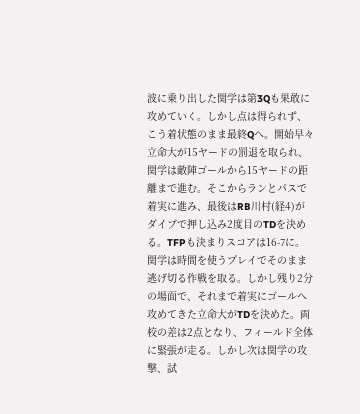波に乗り出した関学は第3Qも果敢に攻めていく。しかし点は得られず、こう着状態のまま最終Qへ。開始早々立命大が15ヤードの罰退を取られ、関学は敵陣ゴールから15ヤードの距離まで進む。そこからランとパスで着実に進み、最後はRB川村(経4)がダイブで押し込み2度目のTDを決める。TFPも決まりスコアは16-7に。関学は時間を使うプレイでそのまま逃げ切る作戦を取る。しかし残り2分の場面で、それまで着実にゴールへ攻めてきた立命大がTDを決めた。両校の差は2点となり、フィールド全体に緊張が走る。しかし次は関学の攻撃、試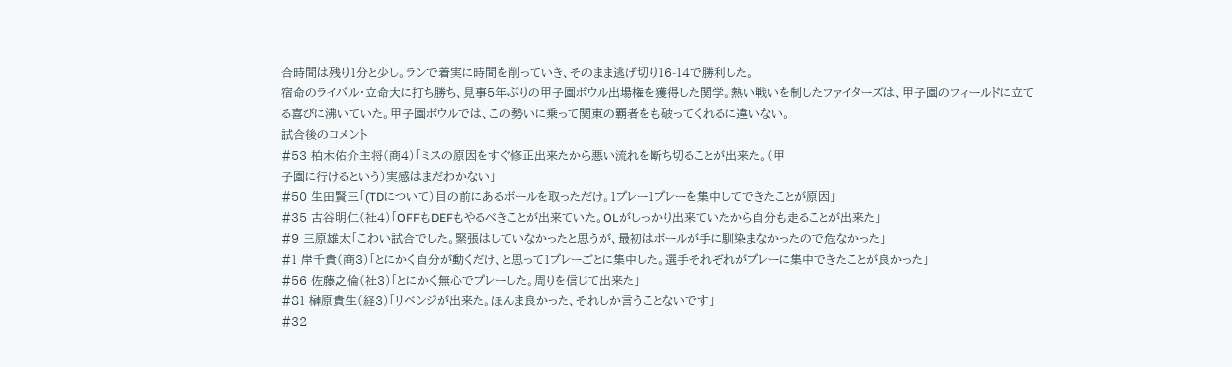合時間は残り1分と少し。ランで着実に時間を削っていき、そのまま逃げ切り16-14で勝利した。
宿命のライバル・立命大に打ち勝ち、見事5年ぶりの甲子園ボウル出場権を獲得した関学。熱い戦いを制したファイターズは、甲子園のフィールドに立てる喜びに沸いていた。甲子園ボウルでは、この勢いに乗って関東の覇者をも破ってくれるに違いない。
試合後のコメント
#53 柏木佑介主将(商4)「ミスの原因をすぐ修正出来たから悪い流れを断ち切ることが出来た。(甲
子園に行けるという)実感はまだわかない」
#50 生田賢三「(TDについて)目の前にあるボールを取っただけ。1プレー1プレーを集中してできたことが原因」
#35 古谷明仁(社4)「OFFもDEFもやるべきことが出来ていた。OLがしっかり出来ていたから自分も走ることが出来た」
#9 三原雄太「こわい試合でした。緊張はしていなかったと思うが、最初はボールが手に馴染まなかったので危なかった」
#1 岸千貴(商3)「とにかく自分が動くだけ、と思って1プレーごとに集中した。選手それぞれがプレーに集中できたことが良かった」
#56 佐藤之倫(社3)「とにかく無心でプレーした。周りを信じて出来た」
#81 榊原貴生(経3)「リベンジが出来た。ほんま良かった、それしか言うことないです」
#32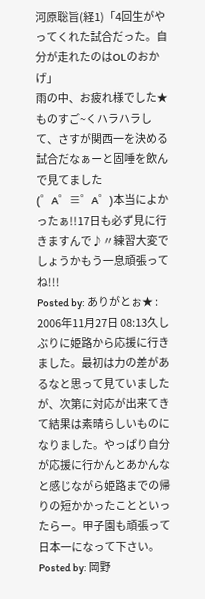河原聡旨(経1)「4回生がやってくれた試合だった。自分が走れたのはOLのおかげ」
雨の中、お疲れ様でした★ものすご~くハラハラして、さすが関西一を決める試合だなぁーと固唾を飲んで見てました(゜A゜≡゜A゜)本当によかったぁ!!17日も必ず見に行きますんで♪〃練習大変でしょうかもう一息頑張ってね!!!
Posted by: ありがとぉ★ : 2006年11月27日 08:13久しぶりに姫路から応援に行きました。最初は力の差があるなと思って見ていましたが、次第に対応が出来てきて結果は素晴らしいものになりました。やっぱり自分が応援に行かんとあかんなと感じながら姫路までの帰りの短かかったことといったらー。甲子園も頑張って日本一になって下さい。
Posted by: 岡野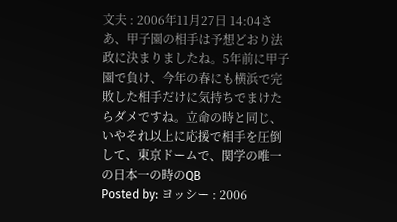文夫 : 2006年11月27日 14:04さあ、甲子園の相手は予想どおり法政に決まりましたね。5年前に甲子園で負け、今年の春にも横浜で完敗した相手だけに気持ちでまけたらダメですね。立命の時と同じ、いやそれ以上に応援で相手を圧倒して、東京ドームで、関学の唯一の日本一の時のQB
Posted by: ヨッシー : 2006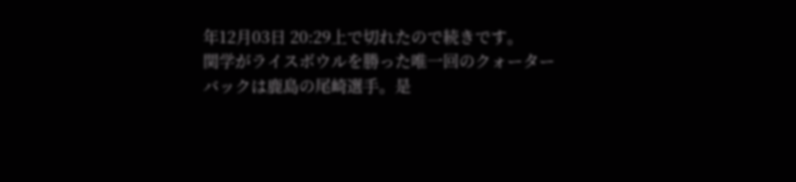年12月03日 20:29上で切れたので続きです。
関学がライスボウルを勝った唯一回のクォーターバックは鹿島の尾崎選手。是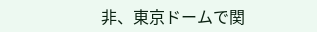非、東京ドームで関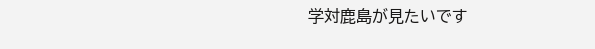学対鹿島が見たいです